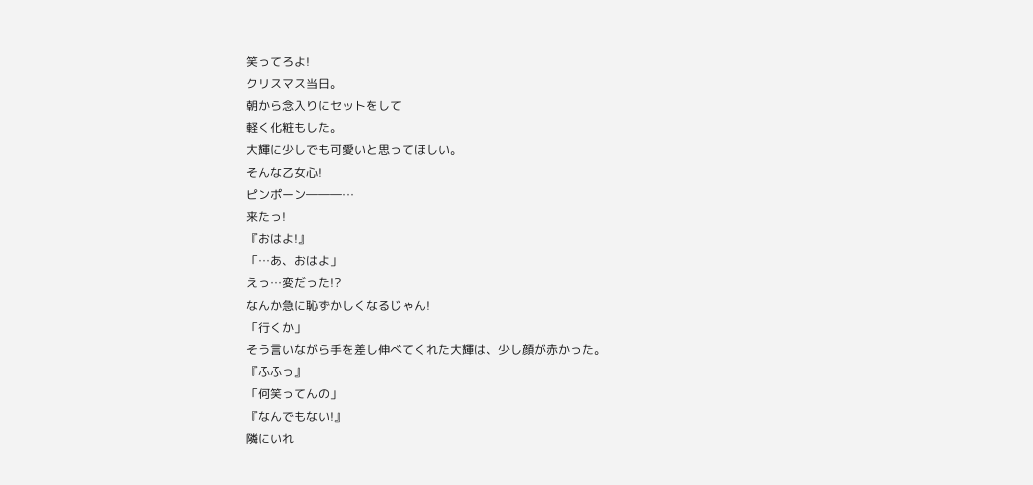笑ってろよ!
クリスマス当日。
朝から念入りにセットをして
軽く化粧もした。
大輝に少しでも可愛いと思ってほしい。
そんな乙女心!
ピンポーン―――…
来たっ!
『おはよ!』
「…あ、おはよ」
えっ…変だった!?
なんか急に恥ずかしくなるじゃん!
「行くか」
そう言いながら手を差し伸べてくれた大輝は、少し顔が赤かった。
『ふふっ』
「何笑ってんの」
『なんでもない!』
隣にいれ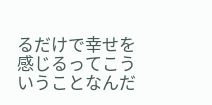るだけで幸せを感じるってこういうことなんだ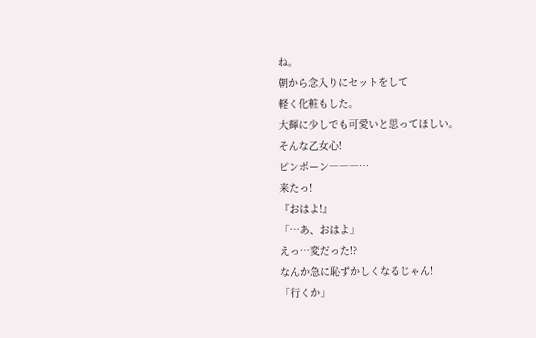ね。
朝から念入りにセットをして
軽く化粧もした。
大輝に少しでも可愛いと思ってほしい。
そんな乙女心!
ピンポーン―――…
来たっ!
『おはよ!』
「…あ、おはよ」
えっ…変だった!?
なんか急に恥ずかしくなるじゃん!
「行くか」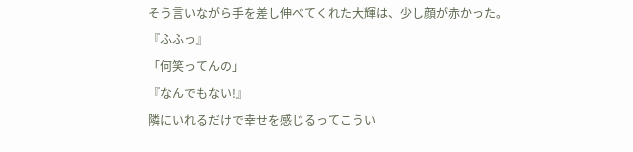そう言いながら手を差し伸べてくれた大輝は、少し顔が赤かった。
『ふふっ』
「何笑ってんの」
『なんでもない!』
隣にいれるだけで幸せを感じるってこうい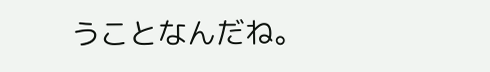うことなんだね。